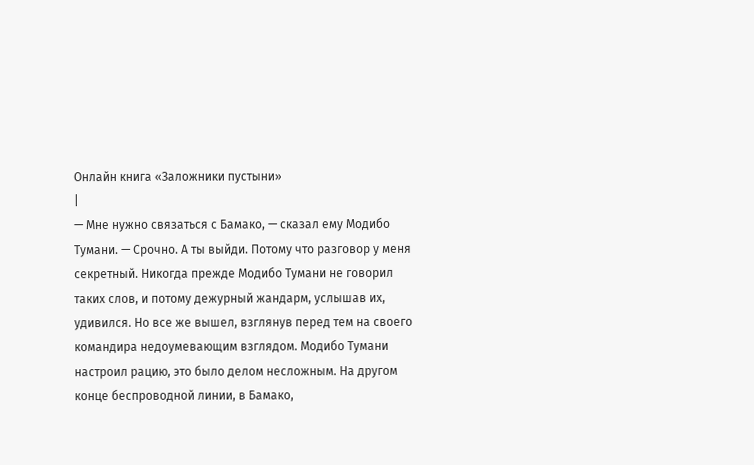Онлайн книга «Заложники пустыни»
|
— Мне нужно связаться с Бамако, — сказал ему Модибо Тумани. — Срочно. А ты выйди. Потому что разговор у меня секретный. Никогда прежде Модибо Тумани не говорил таких слов, и потому дежурный жандарм, услышав их, удивился. Но все же вышел, взглянув перед тем на своего командира недоумевающим взглядом. Модибо Тумани настроил рацию, это было делом несложным. На другом конце беспроводной линии, в Бамако,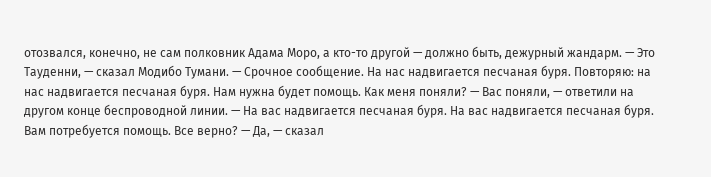отозвался, конечно, не сам полковник Адама Моро, а кто-то другой — должно быть, дежурный жандарм. — Это Тауденни, — сказал Модибо Тумани. — Срочное сообщение. На нас надвигается песчаная буря. Повторяю: на нас надвигается песчаная буря. Нам нужна будет помощь. Как меня поняли? — Вас поняли, — ответили на другом конце беспроводной линии. — На вас надвигается песчаная буря. На вас надвигается песчаная буря. Вам потребуется помощь. Все верно? — Да, — сказал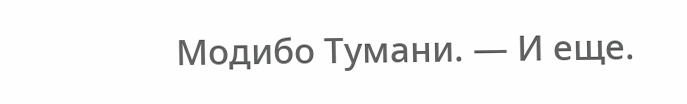Модибо Тумани. — И еще.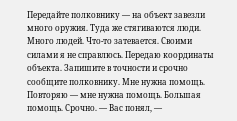Передайте полковнику — на объект завезли много оружия. Туда же стягиваются люди. Много людей. Что-то затевается. Своими силами я не справлюсь. Передаю координаты объекта. Запишите в точности и срочно сообщите полковнику. Мне нужна помощь. Повторяю — мне нужна помощь. Большая помощь. Срочно. — Вас понял, —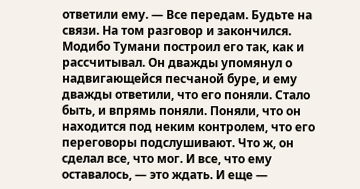ответили ему. — Все передам. Будьте на связи. На том разговор и закончился. Модибо Тумани построил его так, как и рассчитывал. Он дважды упомянул о надвигающейся песчаной буре, и ему дважды ответили, что его поняли. Стало быть, и впрямь поняли. Поняли, что он находится под неким контролем, что его переговоры подслушивают. Что ж, он сделал все, что мог. И все, что ему оставалось, — это ждать. И еще —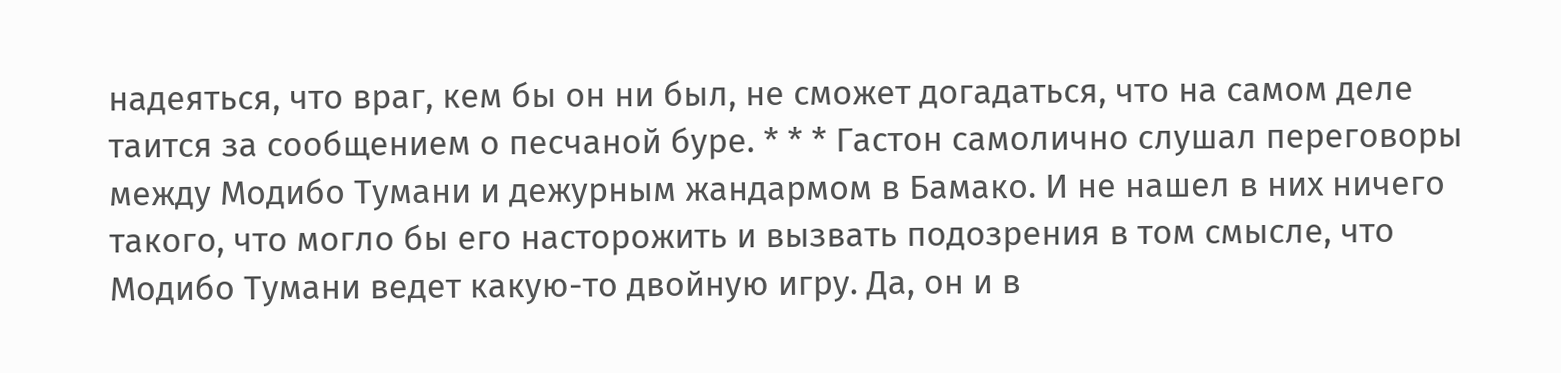надеяться, что враг, кем бы он ни был, не сможет догадаться, что на самом деле таится за сообщением о песчаной буре. * * * Гастон самолично слушал переговоры между Модибо Тумани и дежурным жандармом в Бамако. И не нашел в них ничего такого, что могло бы его насторожить и вызвать подозрения в том смысле, что Модибо Тумани ведет какую-то двойную игру. Да, он и в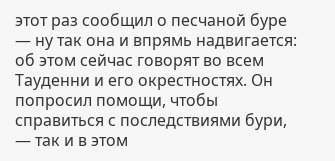этот раз сообщил о песчаной буре — ну так она и впрямь надвигается: об этом сейчас говорят во всем Тауденни и его окрестностях. Он попросил помощи, чтобы справиться с последствиями бури, — так и в этом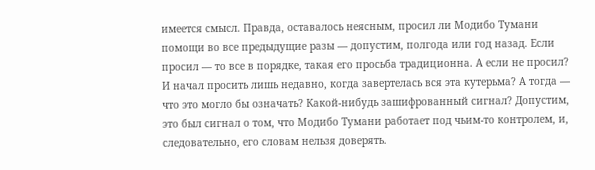имеется смысл. Правда, оставалось неясным, просил ли Модибо Тумани помощи во все предыдущие разы — допустим, полгода или год назад. Если просил — то все в порядке, такая его просьба традиционна. А если не просил? И начал просить лишь недавно, когда завертелась вся эта кутерьма? А тогда — что это могло бы означать? Какой-нибудь зашифрованный сигнал? Допустим, это был сигнал о том, что Модибо Тумани работает под чьим-то контролем, и, следовательно, его словам нельзя доверять.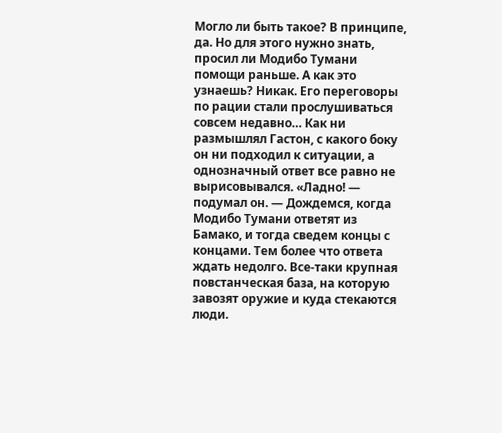Могло ли быть такое? В принципе, да. Но для этого нужно знать, просил ли Модибо Тумани помощи раньше. А как это узнаешь? Никак. Его переговоры по рации стали прослушиваться совсем недавно… Как ни размышлял Гастон, с какого боку он ни подходил к ситуации, а однозначный ответ все равно не вырисовывался. «Ладно! — подумал он. — Дождемся, когда Модибо Тумани ответят из Бамако, и тогда сведем концы с концами. Тем более что ответа ждать недолго. Все-таки крупная повстанческая база, на которую завозят оружие и куда стекаются люди.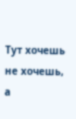Тут хочешь не хочешь, а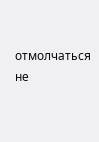отмолчаться не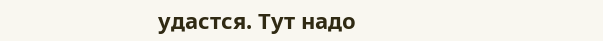удастся. Тут надо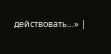действовать…» |